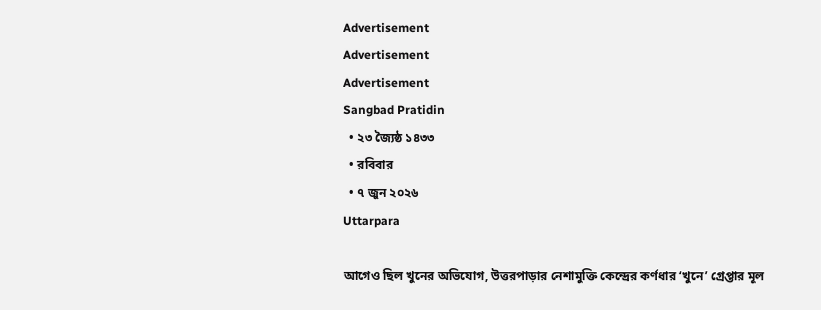Advertisement
Advertisement
Advertisement
Sangbad Pratidin
  • ২৩ জ্যৈষ্ঠ ১৪৩৩
  • রবিবার
  • ৭ জুন ২০২৬
Uttarpara

আগেও ছিল খুনের অভিযোগ, উত্তরপাড়ার নেশামুক্তি কেন্দ্রের কর্ণধার ‘খুনে’ গ্রেপ্তার মূল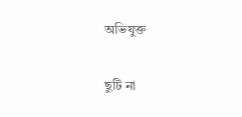অভিযুক্ত

ছুটি না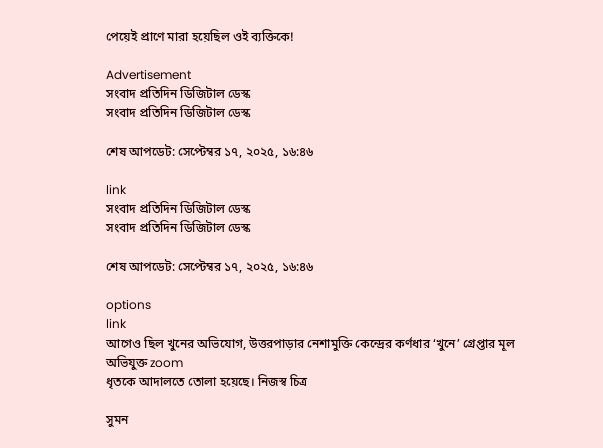পেয়েই প্রাণে মারা হয়েছিল ওই ব্যক্তিকে!

Advertisement
সংবাদ প্রতিদিন ডিজিটাল ডেস্ক
সংবাদ প্রতিদিন ডিজিটাল ডেস্ক

শেষ আপডেট: সেপ্টেম্বর ১৭, ২০২৫, ১৬:৪৬

link
সংবাদ প্রতিদিন ডিজিটাল ডেস্ক
সংবাদ প্রতিদিন ডিজিটাল ডেস্ক

শেষ আপডেট: সেপ্টেম্বর ১৭, ২০২৫, ১৬:৪৬

options
link
আগেও ছিল খুনের অভিযোগ, উত্তরপাড়ার নেশামুক্তি কেন্দ্রের কর্ণধার ‘খুনে’ গ্রেপ্তার মূল অভিযুক্ত zoom
ধৃতকে আদালতে তোলা হয়েছে। নিজস্ব চিত্র

সুমন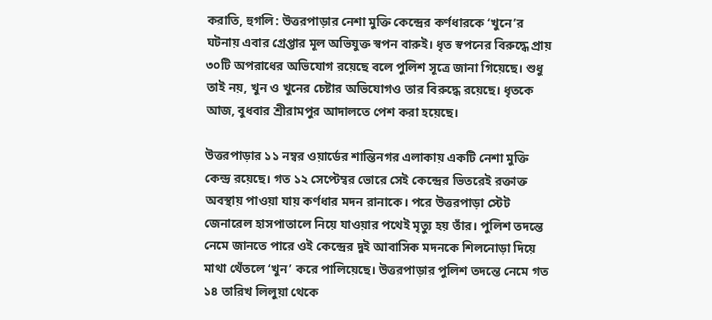করাতি, হুগলি: উত্তরপাড়ার নেশা মুক্তি কেন্দ্রের কর্ণধারকে ‘খুনে’র ঘটনায় এবার গ্রেপ্তার মূল অভিযুক্ত স্বপন বারুই। ধৃত স্বপনের বিরুদ্ধে প্রায় ৩০টি অপরাধের অভিযোগ রয়েছে বলে পুলিশ সূত্রে জানা গিয়েছে। শুধু তাই নয়, খুন ও খুনের চেষ্টার অভিযোগও তার বিরুদ্ধে রয়েছে। ধৃতকে আজ, বুধবার শ্রীরামপুর আদালতে পেশ করা হয়েছে।

উত্তরপাড়ার ১১ নম্বর ওয়ার্ডের শান্তিনগর এলাকায় একটি নেশা মুক্তি কেন্দ্র রয়েছে। গত ১২ সেপ্টেম্বর ভোরে সেই কেন্দ্রের ভিতরেই রক্তাক্ত অবস্থায় পাওয়া যায় কর্ণধার মদন রানাকে। পরে উত্তরপাড়া স্টেট জেনারেল হাসপাতালে নিয়ে যাওয়ার পথেই মৃত্যু হয় তাঁর। পুলিশ তদন্তে নেমে জানতে পারে ওই কেন্দ্রের দুই আবাসিক মদনকে শিলনোড়া দিয়ে মাথা থেঁতলে ‘খুন’ করে পালিয়েছে। উত্তরপাড়ার পুলিশ তদন্তে নেমে গত ১৪ তারিখ লিলুয়া থেকে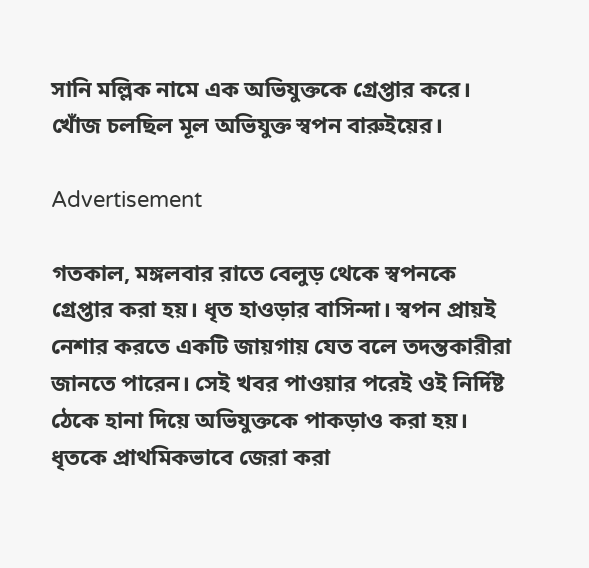সানি মল্লিক নামে এক অভিযুক্তকে গ্রেপ্তার করে। খোঁজ চলছিল মূল অভিযুক্ত স্বপন বারুইয়ের।

Advertisement

গতকাল, মঙ্গলবার রাতে বেলুড় থেকে স্বপনকে গ্রেপ্তার করা হয়। ধৃত হাওড়ার বাসিন্দা। স্বপন প্রায়ই নেশার করতে একটি জায়গায় যেত বলে তদন্তকারীরা জানতে পারেন। সেই খবর পাওয়ার পরেই ওই নির্দিষ্ট ঠেকে হানা দিয়ে অভিযুক্তকে পাকড়াও করা হয়। ধৃতকে প্রাথমিকভাবে জেরা করা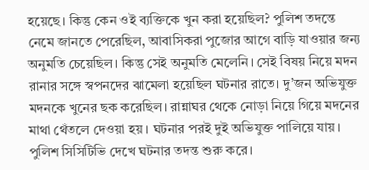হয়েছে। কিন্তু কেন ওই ব্যক্তিকে খুন করা হয়েছিল? পুলিশ তদন্তে নেমে জানতে পেরেছিল, আবাসিকরা পুজোর আগে বাড়ি যাওয়ার জন্য অনুমতি চেয়েছিল। কিন্তু সেই অনুমতি মেলেনি। সেই বিষয় নিয়ে মদন রানার সঙ্গে স্বপনদের ঝামেলা হয়েছিল ঘটনার রাতে। দু’জন অভিযুক্ত মদনকে খুনের ছক করেছিল। রান্নাঘর থেকে নোড়া নিয়ে গিয়ে মদনের মাথা থেঁতলে দেওয়া হয়। ঘটনার পরই দুই অভিযুক্ত পালিয়ে যায়। পুলিশ সিসিটিভি দেখে ঘটনার তদন্ত শুরু করে।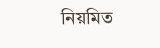নিয়মিত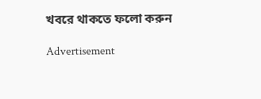খবরে থাকতে ফলো করুন

Advertisement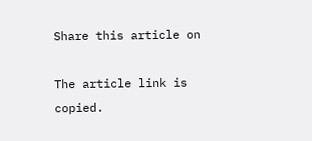Share this article on

The article link is copied.